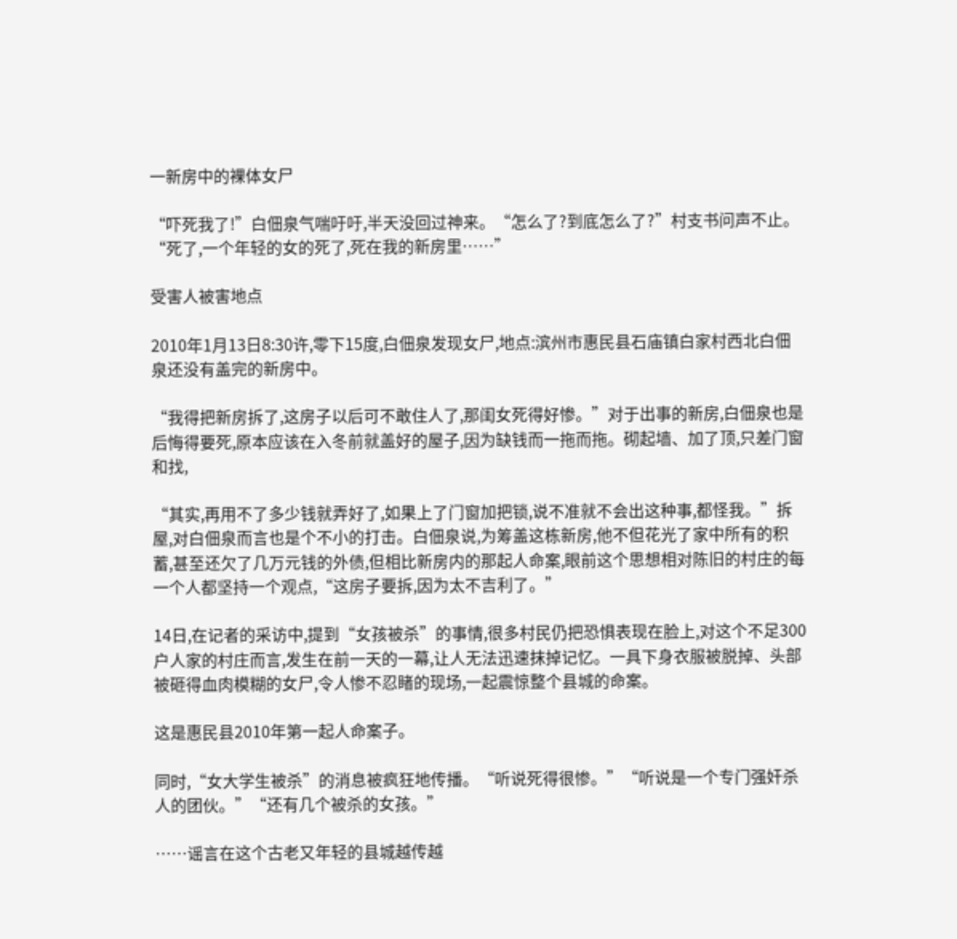一新房中的裸体女尸

“吓死我了!”白佃泉气喘吁吁,半天没回过神来。“怎么了?到底怎么了?”村支书问声不止。“死了,一个年轻的女的死了,死在我的新房里……”

受害人被害地点

2010年1月13日8:30许,零下15度,白佃泉发现女尸,地点:滨州市惠民县石庙镇白家村西北白佃泉还没有盖完的新房中。

“我得把新房拆了,这房子以后可不敢住人了,那闺女死得好惨。”对于出事的新房,白佃泉也是后悔得要死,原本应该在入冬前就盖好的屋子,因为缺钱而一拖而拖。砌起墙、加了顶,只差门窗和找,

“其实,再用不了多少钱就弄好了,如果上了门窗加把锁,说不准就不会出这种事,都怪我。”拆屋,对白佃泉而言也是个不小的打击。白佃泉说,为筹盖这栋新房,他不但花光了家中所有的积蓄,甚至还欠了几万元钱的外债,但相比新房内的那起人命案,眼前这个思想相对陈旧的村庄的每一个人都坚持一个观点,“这房子要拆,因为太不吉利了。”

14日,在记者的采访中,提到“女孩被杀”的事情,很多村民仍把恐惧表现在脸上,对这个不足300户人家的村庄而言,发生在前一天的一幕,让人无法迅速抹掉记忆。一具下身衣服被脱掉、头部被砸得血肉模糊的女尸,令人惨不忍睹的现场,一起震惊整个县城的命案。

这是惠民县2010年第一起人命案子。

同时,“女大学生被杀”的消息被疯狂地传播。“听说死得很惨。”“听说是一个专门强奸杀人的团伙。”“还有几个被杀的女孩。”

……谣言在这个古老又年轻的县城越传越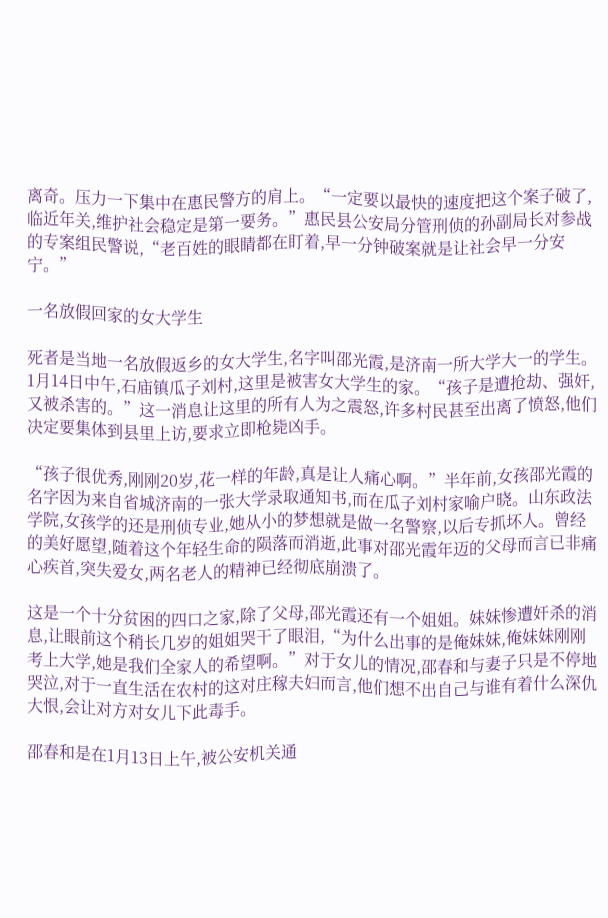离奇。压力一下集中在惠民警方的肩上。“一定要以最快的速度把这个案子破了,临近年关,维护社会稳定是第一要务。”惠民县公安局分管刑侦的孙副局长对参战的专案组民警说,“老百姓的眼睛都在盯着,早一分钟破案就是让社会早一分安宁。”

一名放假回家的女大学生

死者是当地一名放假返乡的女大学生,名字叫邵光霞,是济南一所大学大一的学生。1月14日中午,石庙镇瓜子刘村,这里是被害女大学生的家。“孩子是遭抢劫、强奸,又被杀害的。”这一消息让这里的所有人为之震怒,许多村民甚至出离了愤怒,他们决定要集体到县里上访,要求立即枪毙凶手。

“孩子很优秀,刚刚20岁,花一样的年龄,真是让人痛心啊。”半年前,女孩邵光霞的名字因为来自省城济南的一张大学录取通知书,而在瓜子刘村家喻户晓。山东政法学院,女孩学的还是刑侦专业,她从小的梦想就是做一名警察,以后专抓坏人。曾经的美好愿望,随着这个年轻生命的陨落而消逝,此事对邵光霞年迈的父母而言已非痛心疾首,突失爱女,两名老人的精神已经彻底崩溃了。

这是一个十分贫困的四口之家,除了父母,邵光霞还有一个姐姐。妹妹惨遭奸杀的消息,让眼前这个稍长几岁的姐姐哭干了眼泪,“为什么出事的是俺妹妹,俺妹妹刚刚考上大学,她是我们全家人的希望啊。”对于女儿的情况,邵春和与妻子只是不停地哭泣,对于一直生活在农村的这对庄稼夫妇而言,他们想不出自己与谁有着什么深仇大恨,会让对方对女儿下此毒手。

邵春和是在1月13日上午,被公安机关通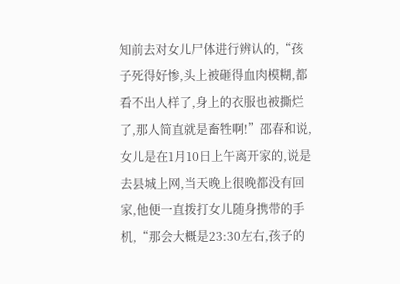知前去对女儿尸体进行辨认的,“孩子死得好惨,头上被砸得血肉模糊,都看不出人样了,身上的衣服也被撕烂了,那人简直就是畜牲啊!”邵春和说,女儿是在1月10日上午离开家的,说是去县城上网,当天晚上很晚都没有回家,他便一直拨打女儿随身携带的手机,“那会大概是23:30左右,孩子的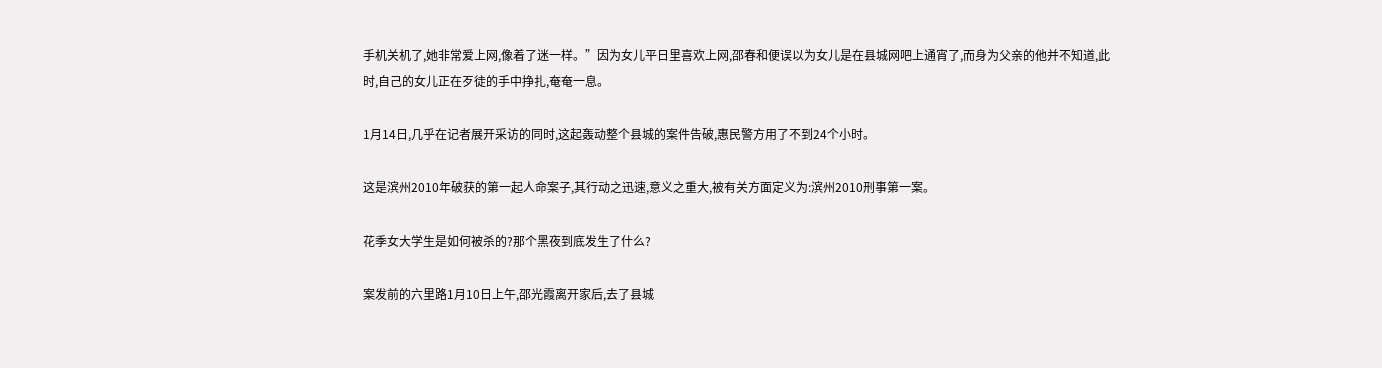手机关机了,她非常爱上网,像着了迷一样。”因为女儿平日里喜欢上网,邵春和便误以为女儿是在县城网吧上通宵了,而身为父亲的他并不知道,此时,自己的女儿正在歹徒的手中挣扎,奄奄一息。

1月14日,几乎在记者展开采访的同时,这起轰动整个县城的案件告破,惠民警方用了不到24个小时。

这是滨州2010年破获的第一起人命案子,其行动之迅速,意义之重大,被有关方面定义为:滨州2010刑事第一案。

花季女大学生是如何被杀的?那个黑夜到底发生了什么?

案发前的六里路1月10日上午,邵光霞离开家后,去了县城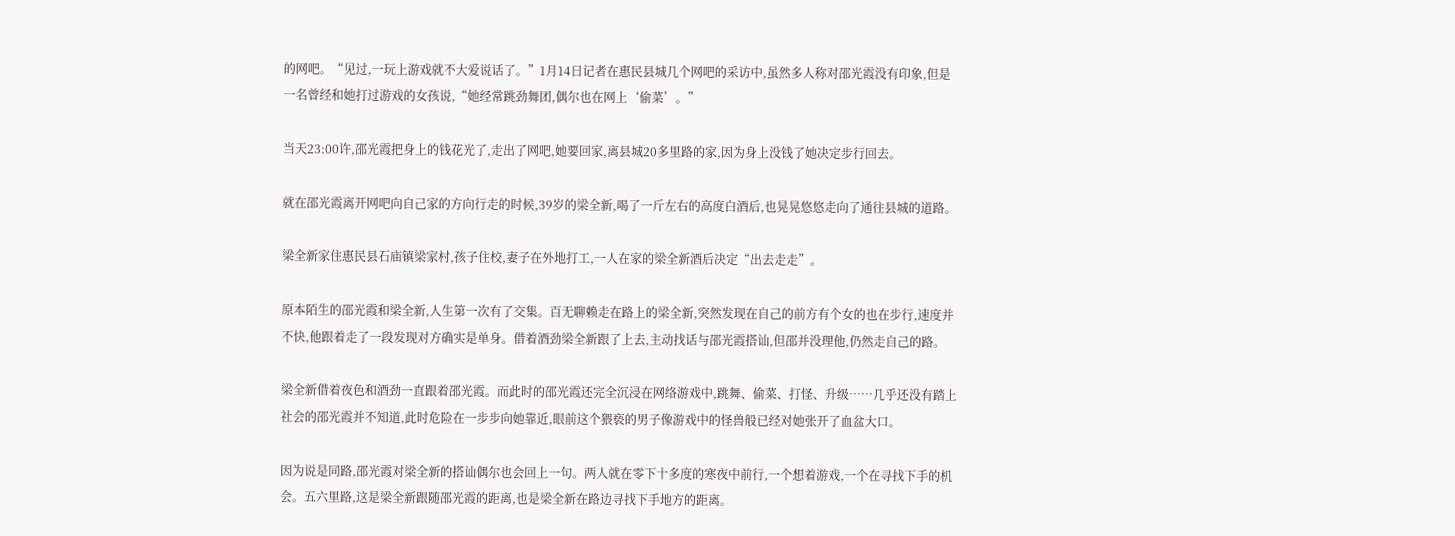的网吧。“见过,一玩上游戏就不大爱说话了。”1月14日记者在惠民县城几个网吧的采访中,虽然多人称对邵光霞没有印象,但是一名曾经和她打过游戏的女孩说,“她经常跳劲舞团,偶尔也在网上‘偷菜’。”

当天23:00许,邵光霞把身上的钱花光了,走出了网吧,她要回家,离县城20多里路的家,因为身上没钱了她决定步行回去。

就在邵光霞离开网吧向自己家的方向行走的时候,39岁的梁全新,喝了一斤左右的高度白酒后,也晃晃悠悠走向了通往县城的道路。

梁全新家住惠民县石庙镇梁家村,孩子住校,妻子在外地打工,一人在家的梁全新酒后决定“出去走走”。

原本陌生的邵光霞和梁全新,人生第一次有了交集。百无聊赖走在路上的梁全新,突然发现在自己的前方有个女的也在步行,速度并不快,他跟着走了一段发现对方确实是单身。借着酒劲梁全新跟了上去,主动找话与邵光霞搭讪,但邵并没理他,仍然走自己的路。

梁全新借着夜色和酒劲一直跟着邵光霞。而此时的邵光霞还完全沉浸在网络游戏中,跳舞、偷菜、打怪、升级……几乎还没有踏上社会的邵光霞并不知道,此时危险在一步步向她靠近,眼前这个猥亵的男子像游戏中的怪兽般已经对她张开了血盆大口。

因为说是同路,邵光霞对梁全新的搭讪偶尔也会回上一句。两人就在零下十多度的寒夜中前行,一个想着游戏,一个在寻找下手的机会。五六里路,这是梁全新跟随邵光霞的距离,也是梁全新在路边寻找下手地方的距离。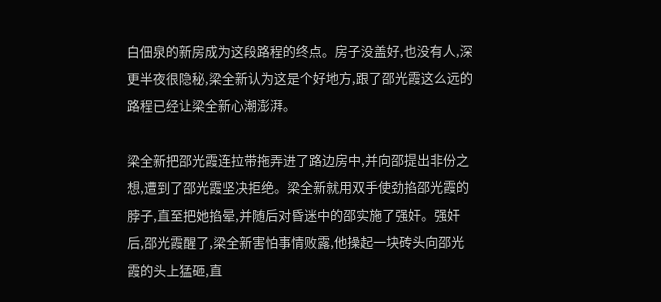白佃泉的新房成为这段路程的终点。房子没盖好,也没有人,深更半夜很隐秘,梁全新认为这是个好地方,跟了邵光霞这么远的路程已经让梁全新心潮澎湃。

梁全新把邵光霞连拉带拖弄进了路边房中,并向邵提出非份之想,遭到了邵光霞坚决拒绝。梁全新就用双手使劲掐邵光霞的脖子,直至把她掐晕,并随后对昏迷中的邵实施了强奸。强奸后,邵光霞醒了,梁全新害怕事情败露,他操起一块砖头向邵光霞的头上猛砸,直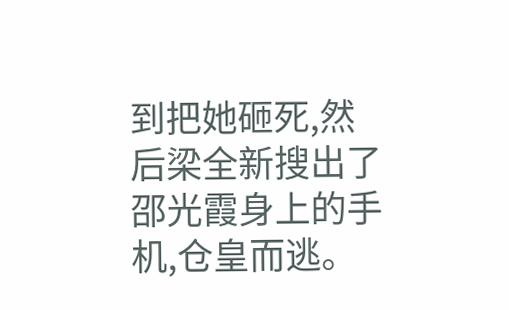到把她砸死,然后梁全新搜出了邵光霞身上的手机,仓皇而逃。